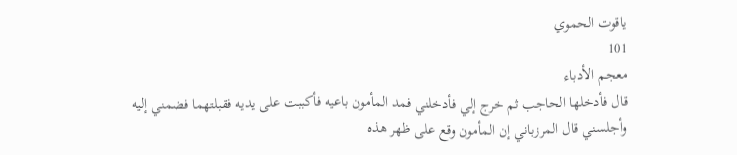ياقوت الحموي
101
معجم الأدباء
قال فأدخلها الحاجب ثم خرج إلي فأدخلني فمد المأمون باعيه فأكببت على يديه فقبلتهما فضمني إليه وأجلسني قال المرزباني إن المأمون وقع على ظهر هذه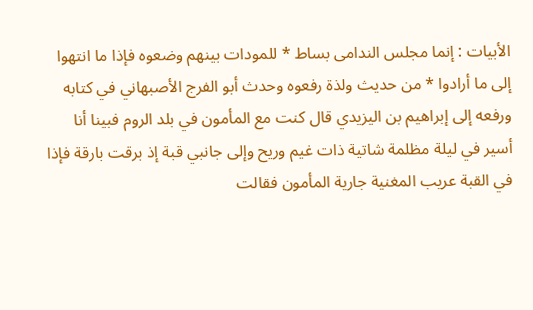الأبيات : إنما مجلس الندامى بساط * للمودات بينهم وضعوه فإذا ما انتهوا إلى ما أرادوا * من حديث ولذة رفعوه وحدث أبو الفرج الأصبهاني في كتابه ورفعه إلى إبراهيم بن اليزيدي قال كنت مع المأمون في بلد الروم فبينا أنا أسير في ليلة مظلمة شاتية ذات غيم وريح وإلى جانبي قبة إذ برقت بارقة فإذا في القبة عريب المغنية جارية المأمون فقالت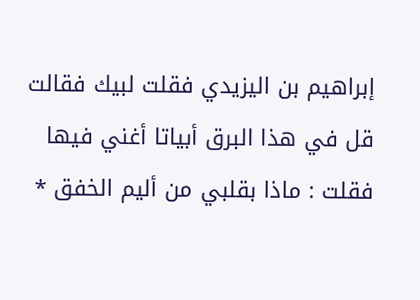إبراهيم بن اليزيدي فقلت لبيك فقالت قل في هذا البرق أبياتا أغني فيها فقلت : ماذا بقلبي من أليم الخفق *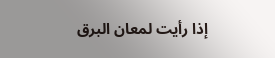إذا رأيت لمعان البرق